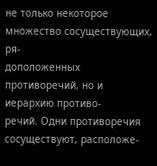не только некоторое множество сосуществующих, ря-
доположенных противоречий, но и иерархию противо-
речий. Одни противоречия сосуществуют, расположе-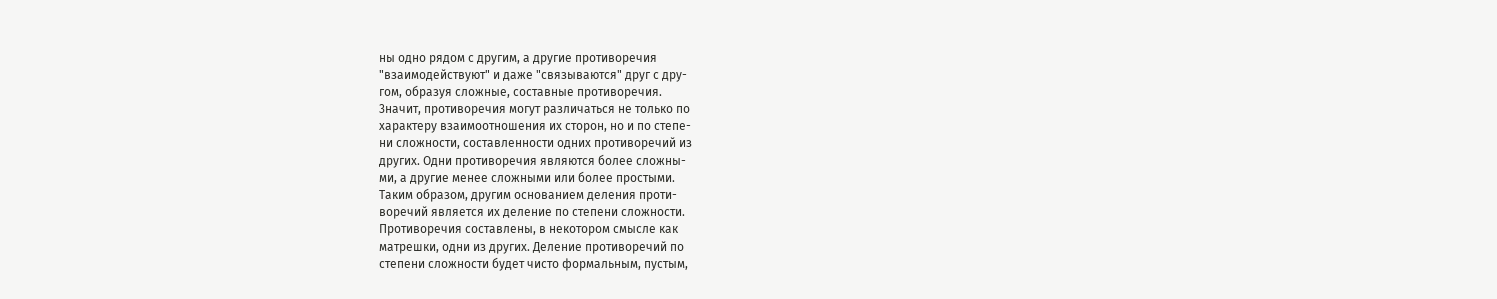ны одно рядом с другим, а другие противоречия
"взаимодействуют" и даже "связываются" друг с дру-
гом, образуя сложные, составные противоречия.
3начит, противоречия могут различаться не только по
характеру взаимоотношения их сторон, но и по степе-
ни сложности, составленности одних противоречий из
других. Одни противоречия являются более сложны-
ми, а другие менее сложными или более простыми.
Таким образом, другим основанием деления проти-
воречий является их деление по степени сложности.
Противоречия составлены, в некотором смысле как
матрешки, одни из других. Деление противоречий по
степени сложности будет чисто формальным, пустым,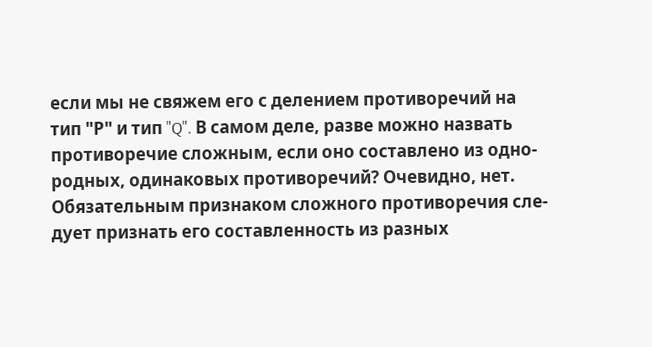если мы не свяжем его с делением противоречий на
тип "Р" и тип "Q". В самом деле, разве можно назвать
противоречие сложным, если оно составлено из одно-
родных, одинаковых противоречий? Очевидно, нет.
Обязательным признаком сложного противоречия сле-
дует признать его составленность из разных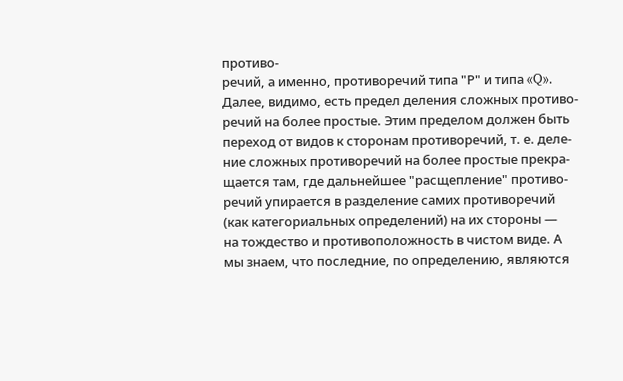противо-
речий, а именно, противоречий типа "Р" и типа «Q».
Далее, видимо, есть предел деления сложных противо-
речий на более простые. Этим пределом должен быть
переход от видов к сторонам противоречий, т. е. деле-
ние сложных противоречий на более простые прекра-
щается там, где дальнейшее "расщепление" противо-
речий упирается в разделение самих противоречий
(как категориальных определений) на их стороны —
на тождество и противоположность в чистом виде. А
мы знаем, что последние, по определению, являются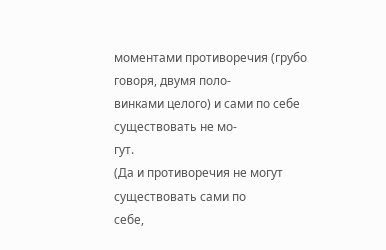моментами противоречия (грубо говоря, двумя поло-
винками целого) и сами по себе существовать не мо-
гут.
(Да и противоречия не могут существовать сами по
себе,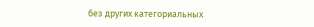без других категориальных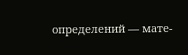определений — мате-